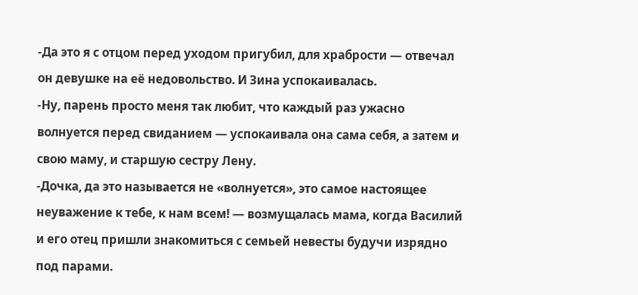-Да это я с отцом перед уходом пригубил, для храбрости — отвечал он девушке на её недовольство. И Зина успокаивалась.
-Ну, парень просто меня так любит, что каждый раз ужасно волнуется перед свиданием — успокаивала она сама себя, а затем и свою маму, и старшую сестру Лену.
-Дочка, да это называется не «волнуется», это самое настоящее неуважение к тебе, к нам всем! — возмущалась мама, когда Василий и его отец пришли знакомиться с семьей невесты будучи изрядно под парами.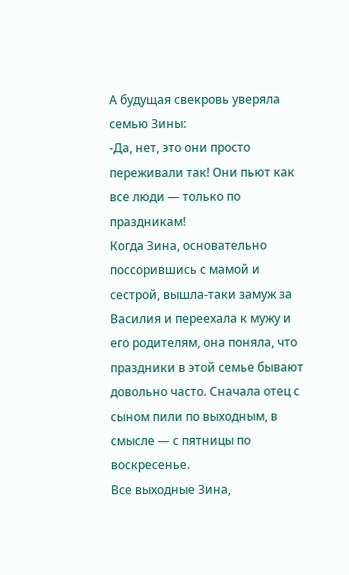А будущая свекровь уверяла семью Зины:
-Да, нет, это они просто переживали так! Они пьют как все люди — только по праздникам!
Когда Зина, основательно поссорившись с мамой и сестрой, вышла-таки замуж за Василия и переехала к мужу и его родителям, она поняла, что праздники в этой семье бывают довольно часто. Сначала отец с сыном пили по выходным, в смысле — с пятницы по воскресенье.
Все выходные Зина,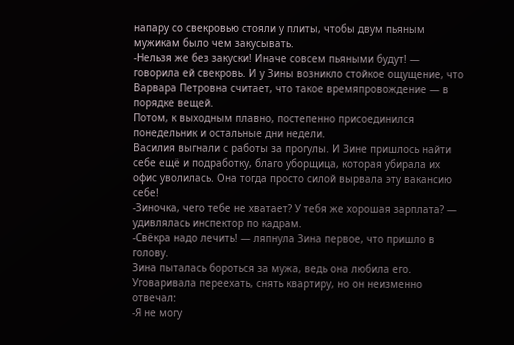напару со свекровью стояли у плиты, чтобы двум пьяным мужикам было чем закусывать.
-Нельзя же без закуски! Иначе совсем пьяными будут! — говорила ей свекровь. И у Зины возникло стойкое ощущение, что Варвара Петровна считает, что такое времяпровождение — в порядке вещей.
Потом, к выходным плавно, постепенно присоединился понедельник и остальные дни недели.
Василия выгнали с работы за прогулы. И Зине пришлось найти себе ещё и подработку, благо уборщица, которая убирала их офис уволилась. Она тогда просто силой вырвала эту вакансию себе!
-Зиночка, чего тебе не хватает? У тебя же хорошая зарплата? — удивлялась инспектор по кадрам.
-Свёкра надо лечить! — ляпнула Зина первое, что пришло в голову.
Зина пыталась бороться за мужа, ведь она любила его. Уговаривала переехать, снять квартиру, но он неизменно отвечал:
-Я не могу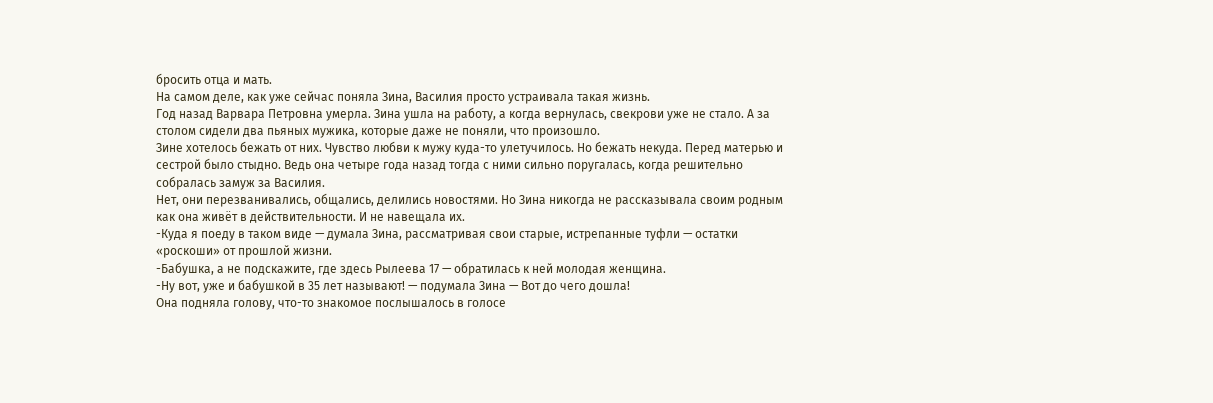бросить отца и мать.
На самом деле, как уже сейчас поняла Зина, Василия просто устраивала такая жизнь.
Год назад Варвара Петровна умерла. Зина ушла на работу, а когда вернулась, свекрови уже не стало. А за столом сидели два пьяных мужика, которые даже не поняли, что произошло.
Зине хотелось бежать от них. Чувство любви к мужу куда-то улетучилось. Но бежать некуда. Перед матерью и сестрой было стыдно. Ведь она четыре года назад тогда с ними сильно поругалась, когда решительно собралась замуж за Василия.
Нет, они перезванивались, общались, делились новостями. Но Зина никогда не рассказывала своим родным как она живёт в действительности. И не навещала их.
-Куда я поеду в таком виде — думала Зина, рассматривая свои старые, истрепанные туфли — остатки «роскоши» от прошлой жизни.
-Бабушка, а не подскажите, где здесь Рылеева 17 — обратилась к ней молодая женщина.
-Ну вот, уже и бабушкой в 35 лет называют! — подумала Зина — Вот до чего дошла!
Она подняла голову, что-то знакомое послышалось в голосе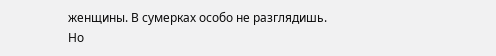женщины. В сумерках особо не разглядишь. Но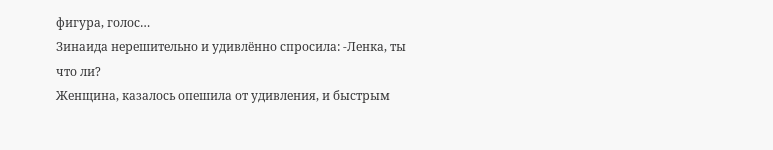фигура, голос…
Зинаида нерешительно и удивлённо спросила: -Ленка, ты что ли?
Женщина, казалось опешила от удивления, и быстрым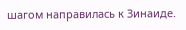шагом направилась к Зинаиде.